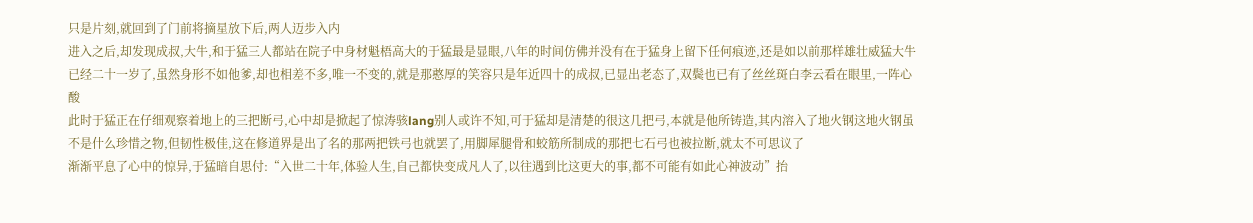只是片刻,就回到了门前将摘星放下后,两人迈步入内
进入之后,却发现成叔,大牛,和于猛三人都站在院子中身材魁梧高大的于猛最是显眼,八年的时间仿佛并没有在于猛身上留下任何痕迹,还是如以前那样雄壮威猛大牛已经二十一岁了,虽然身形不如他爹,却也相差不多,唯一不变的,就是那憨厚的笑容只是年近四十的成叔,已显出老态了,双鬓也已有了丝丝斑白李云看在眼里,一阵心酸
此时于猛正在仔细观察着地上的三把断弓,心中却是掀起了惊涛骇lang别人或许不知,可于猛却是清楚的很这几把弓,本就是他所铸造,其内溶入了地火钢这地火钢虽不是什么珍惜之物,但韧性极佳,这在修道界是出了名的那两把铁弓也就罢了,用脚犀腿骨和蛟筋所制成的那把七石弓也被拉断,就太不可思议了
渐渐平息了心中的惊异,于猛暗自思付:“入世二十年,体验人生,自己都快变成凡人了,以往遇到比这更大的事,都不可能有如此心神波动”抬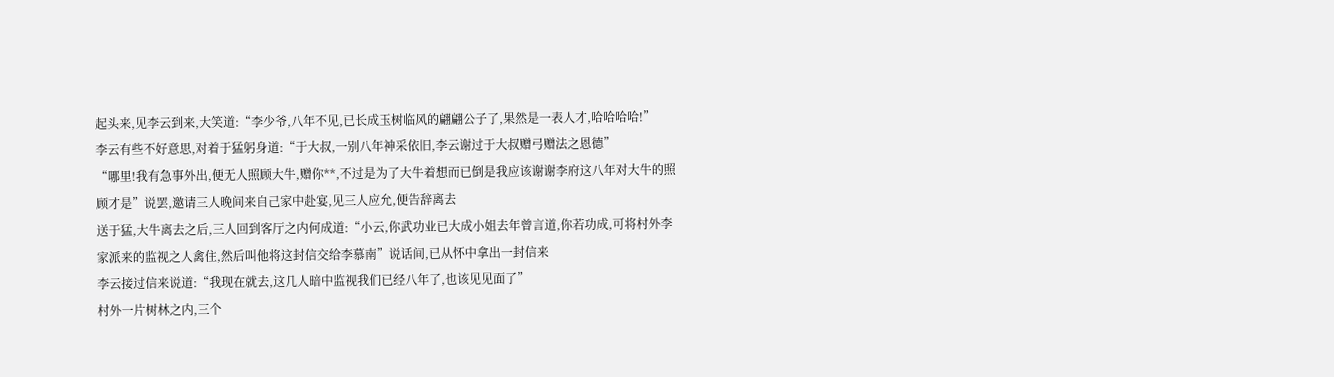起头来,见李云到来,大笑道:“李少爷,八年不见,已长成玉树临风的翩翩公子了,果然是一表人才,哈哈哈哈!”
李云有些不好意思,对着于猛躬身道:“于大叔,一别八年神采依旧,李云谢过于大叔赠弓赠法之恩德”
“哪里!我有急事外出,便无人照顾大牛,赠你**,不过是为了大牛着想而已倒是我应该谢谢李府这八年对大牛的照顾才是”说罢,邀请三人晚间来自己家中赴宴,见三人应允,便告辞离去
送于猛,大牛离去之后,三人回到客厅之内何成道:“小云,你武功业已大成小姐去年曾言道,你若功成,可将村外李家派来的监视之人禽住,然后叫他将这封信交给李慕南”说话间,已从怀中拿出一封信来
李云接过信来说道:“我现在就去,这几人暗中监视我们已经八年了,也该见见面了”
村外一片树林之内,三个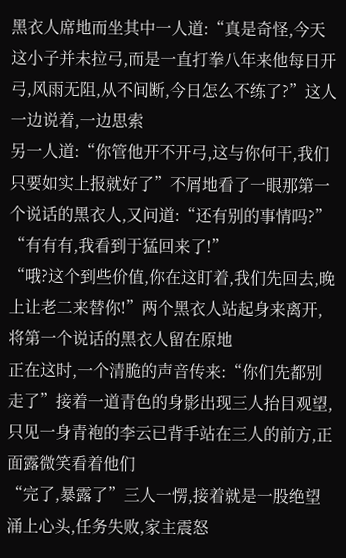黑衣人席地而坐其中一人道:“真是奇怪,今天这小子并未拉弓,而是一直打拳八年来他每日开弓,风雨无阻,从不间断,今日怎么不练了?”这人一边说着,一边思索
另一人道:“你管他开不开弓,这与你何干,我们只要如实上报就好了”不屑地看了一眼那第一个说话的黑衣人,又问道:“还有别的事情吗?”
“有有有,我看到于猛回来了!”
“哦?这个到些价值,你在这盯着,我们先回去,晚上让老二来替你!”两个黑衣人站起身来离开,将第一个说话的黑衣人留在原地
正在这时,一个清脆的声音传来:“你们先都别走了”接着一道青色的身影出现三人抬目观望,只见一身青袍的李云已背手站在三人的前方,正面露微笑看着他们
“完了,暴露了”三人一愣,接着就是一股绝望涌上心头,任务失败,家主震怒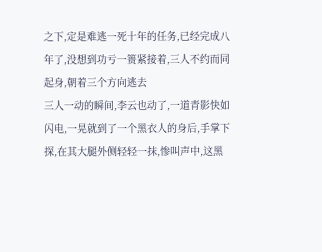之下,定是难逃一死十年的任务,已经完成八年了,没想到功亏一篑紧接着,三人不约而同起身,朝着三个方向逃去
三人一动的瞬间,李云也动了,一道青影快如闪电,一晃就到了一个黑衣人的身后,手掌下探,在其大腿外侧轻轻一抹,惨叫声中,这黑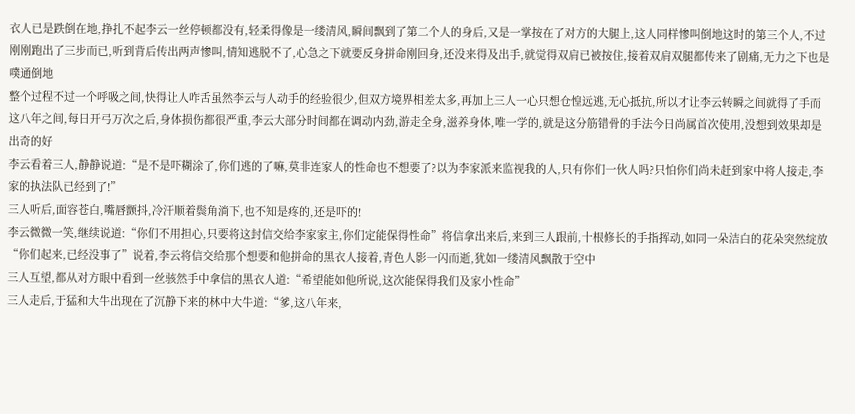衣人已是跌倒在地,挣扎不起李云一丝停顿都没有,轻柔得像是一缕清风,瞬间飘到了第二个人的身后,又是一掌按在了对方的大腿上,这人同样惨叫倒地这时的第三个人,不过刚刚跑出了三步而已,听到背后传出两声惨叫,情知逃脱不了,心急之下就要反身拼命刚回身,还没来得及出手,就觉得双肩已被按住,接着双肩双腿都传来了剧痛,无力之下也是噗通倒地
整个过程不过一个呼吸之间,快得让人咋舌虽然李云与人动手的经验很少,但双方境界相差太多,再加上三人一心只想仓惶远逃,无心抵抗,所以才让李云转瞬之间就得了手而这八年之间,每日开弓万次之后,身体损伤都很严重,李云大部分时间都在调动内劲,游走全身,滋养身体,唯一学的,就是这分筋错骨的手法今日尚属首次使用,没想到效果却是出奇的好
李云看着三人,静静说道:“是不是吓糊涂了,你们逃的了嘛,莫非连家人的性命也不想要了?以为李家派来监视我的人,只有你们一伙人吗?只怕你们尚未赶到家中将人接走,李家的执法队已经到了!”
三人听后,面容苍白,嘴唇颤抖,冷汗顺着鬓角淌下,也不知是疼的,还是吓的!
李云微微一笑,继续说道:“你们不用担心,只要将这封信交给李家家主,你们定能保得性命”将信拿出来后,来到三人跟前,十根修长的手指挥动,如同一朵洁白的花朵突然绽放“你们起来,已经没事了”说着,李云将信交给那个想要和他拼命的黑衣人接着,青色人影一闪而逝,犹如一缕清风飘散于空中
三人互望,都从对方眼中看到一丝骇然手中拿信的黑衣人道:“希望能如他所说,这次能保得我们及家小性命”
三人走后,于猛和大牛出现在了沉静下来的林中大牛道:“爹,这八年来,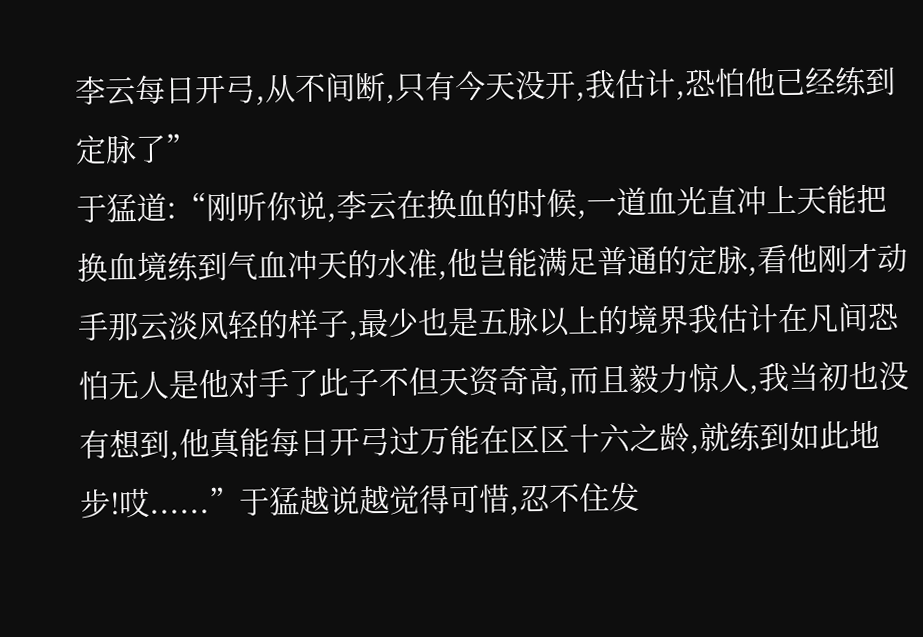李云每日开弓,从不间断,只有今天没开,我估计,恐怕他已经练到定脉了”
于猛道:“刚听你说,李云在换血的时候,一道血光直冲上天能把换血境练到气血冲天的水准,他岂能满足普通的定脉,看他刚才动手那云淡风轻的样子,最少也是五脉以上的境界我估计在凡间恐怕无人是他对手了此子不但天资奇高,而且毅力惊人,我当初也没有想到,他真能每日开弓过万能在区区十六之龄,就练到如此地步!哎......”于猛越说越觉得可惜,忍不住发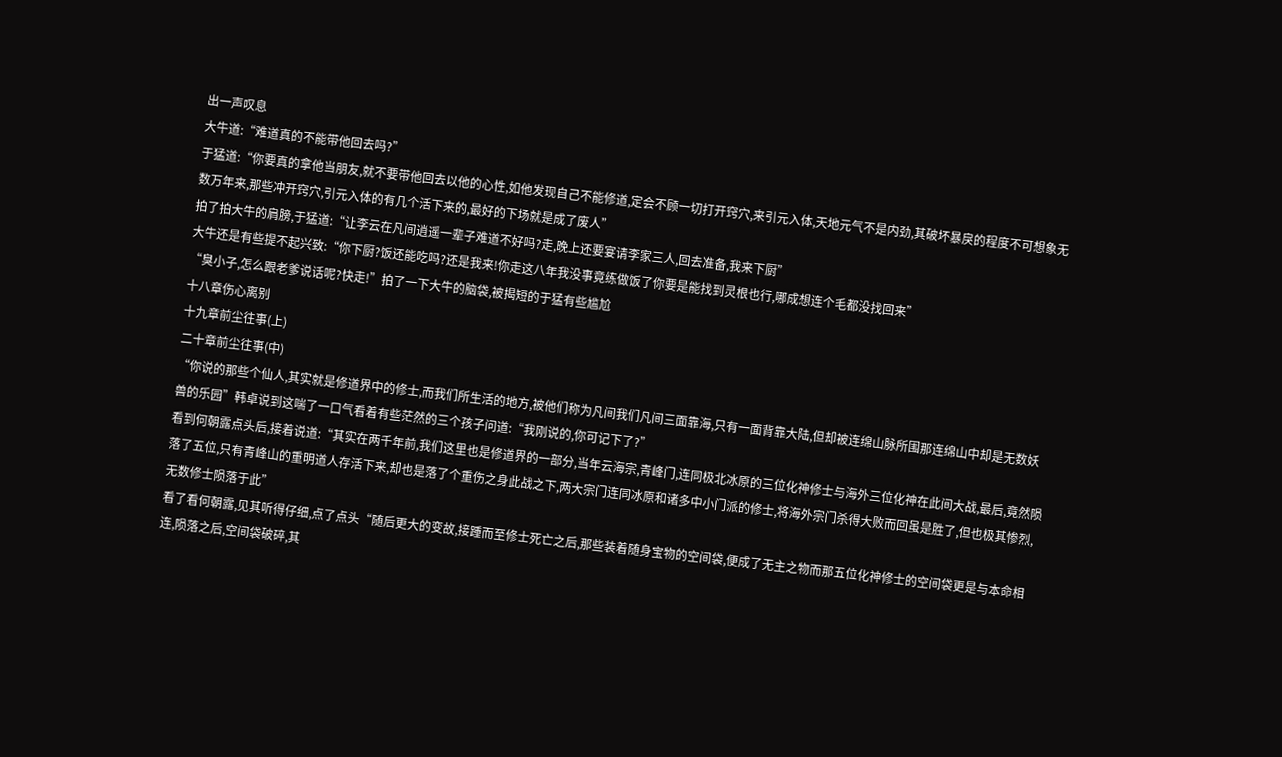出一声叹息
大牛道:“难道真的不能带他回去吗?”
于猛道:“你要真的拿他当朋友,就不要带他回去以他的心性,如他发现自己不能修道,定会不顾一切打开窍穴,来引元入体,天地元气不是内劲,其破坏暴戾的程度不可想象无数万年来,那些冲开窍穴,引元入体的有几个活下来的,最好的下场就是成了废人”
拍了拍大牛的肩膀,于猛道:“让李云在凡间逍遥一辈子难道不好吗?走,晚上还要宴请李家三人,回去准备,我来下厨”
大牛还是有些提不起兴致:“你下厨?饭还能吃吗?还是我来!你走这八年我没事竟练做饭了你要是能找到灵根也行,哪成想连个毛都没找回来”
“臭小子,怎么跟老爹说话呢?快走!”拍了一下大牛的脑袋,被揭短的于猛有些尴尬
十八章伤心离别
十九章前尘往事(上)
二十章前尘往事(中)
“你说的那些个仙人,其实就是修道界中的修士,而我们所生活的地方,被他们称为凡间我们凡间三面靠海,只有一面背靠大陆,但却被连绵山脉所围那连绵山中却是无数妖兽的乐园”韩卓说到这喘了一口气看着有些茫然的三个孩子问道:“我刚说的,你可记下了?”
看到何朝露点头后,接着说道:“其实在两千年前,我们这里也是修道界的一部分,当年云海宗,青峰门,连同极北冰原的三位化神修士与海外三位化神在此间大战,最后,竟然陨落了五位,只有青峰山的重明道人存活下来,却也是落了个重伤之身此战之下,两大宗门连同冰原和诸多中小门派的修士,将海外宗门杀得大败而回虽是胜了,但也极其惨烈,无数修士陨落于此”
看了看何朝露,见其听得仔细,点了点头“随后更大的变故,接踵而至修士死亡之后,那些装着随身宝物的空间袋,便成了无主之物而那五位化神修士的空间袋更是与本命相连,陨落之后,空间袋破碎,其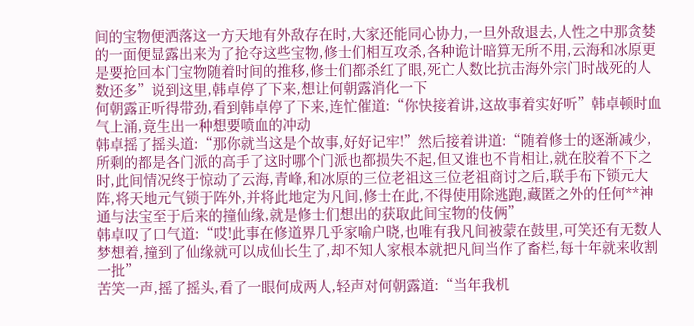间的宝物便洒落这一方天地有外敌存在时,大家还能同心协力,一旦外敌退去,人性之中那贪婪的一面便显露出来为了抢夺这些宝物,修士们相互攻杀,各种诡计暗算无所不用,云海和冰原更是要抢回本门宝物随着时间的推移,修士们都杀红了眼,死亡人数比抗击海外宗门时战死的人数还多”说到这里,韩卓停了下来,想让何朝露消化一下
何朝露正听得带劲,看到韩卓停了下来,连忙催道:“你快接着讲,这故事着实好听”韩卓顿时血气上涌,竟生出一种想要喷血的冲动
韩卓摇了摇头道:“那你就当这是个故事,好好记牢!”然后接着讲道:“随着修士的逐渐减少,所剩的都是各门派的高手了这时哪个门派也都损失不起,但又谁也不肯相让,就在胶着不下之时,此间情况终于惊动了云海,青峰,和冰原的三位老祖这三位老祖商讨之后,联手布下锁元大阵,将天地元气锁于阵外,并将此地定为凡间,修士在此,不得使用除逃跑,藏匿之外的任何**神通与法宝至于后来的撞仙缘,就是修士们想出的获取此间宝物的伎俩”
韩卓叹了口气道:“哎!此事在修道界几乎家喻户晓,也唯有我凡间被蒙在鼓里,可笑还有无数人梦想着,撞到了仙缘就可以成仙长生了,却不知人家根本就把凡间当作了畜栏,每十年就来收割一批”
苦笑一声,摇了摇头,看了一眼何成两人,轻声对何朝露道:“当年我机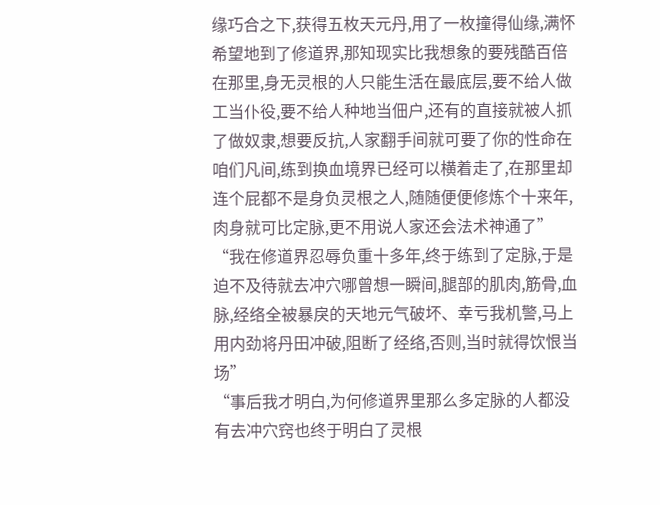缘巧合之下,获得五枚天元丹,用了一枚撞得仙缘,满怀希望地到了修道界,那知现实比我想象的要残酷百倍在那里,身无灵根的人只能生活在最底层,要不给人做工当仆役,要不给人种地当佃户,还有的直接就被人抓了做奴隶,想要反抗,人家翻手间就可要了你的性命在咱们凡间,练到换血境界已经可以横着走了,在那里却连个屁都不是身负灵根之人,随随便便修炼个十来年,肉身就可比定脉,更不用说人家还会法术神通了”
“我在修道界忍辱负重十多年,终于练到了定脉,于是迫不及待就去冲穴哪曾想一瞬间,腿部的肌肉,筋骨,血脉,经络全被暴戾的天地元气破坏、幸亏我机警,马上用内劲将丹田冲破,阻断了经络,否则,当时就得饮恨当场”
“事后我才明白,为何修道界里那么多定脉的人都没有去冲穴窍也终于明白了灵根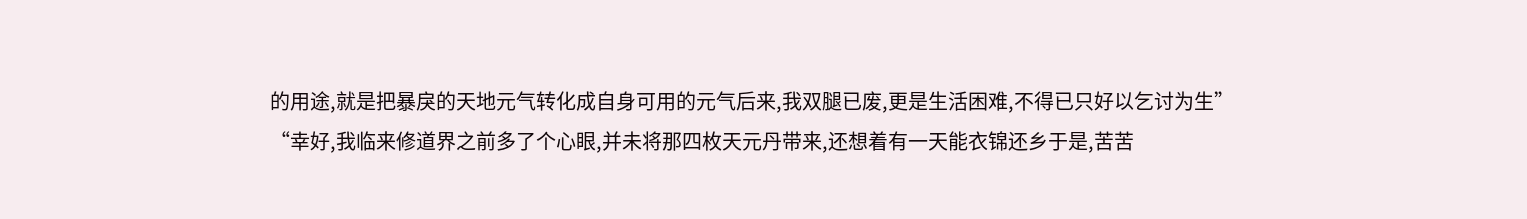的用途,就是把暴戾的天地元气转化成自身可用的元气后来,我双腿已废,更是生活困难,不得已只好以乞讨为生”
“幸好,我临来修道界之前多了个心眼,并未将那四枚天元丹带来,还想着有一天能衣锦还乡于是,苦苦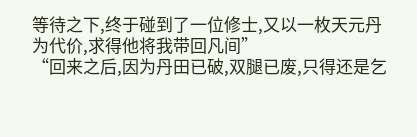等待之下,终于碰到了一位修士,又以一枚天元丹为代价,求得他将我带回凡间”
“回来之后,因为丹田已破,双腿已废,只得还是乞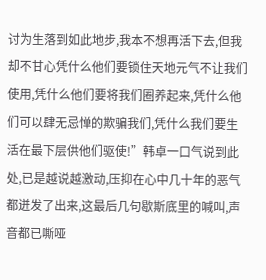讨为生落到如此地步,我本不想再活下去,但我却不甘心凭什么他们要锁住天地元气不让我们使用,凭什么他们要将我们圈养起来,凭什么他们可以肆无忌惮的欺骗我们,凭什么我们要生活在最下层供他们驱使!”韩卓一口气说到此处,已是越说越激动,压抑在心中几十年的恶气都迸发了出来,这最后几句歇斯底里的喊叫,声音都已嘶哑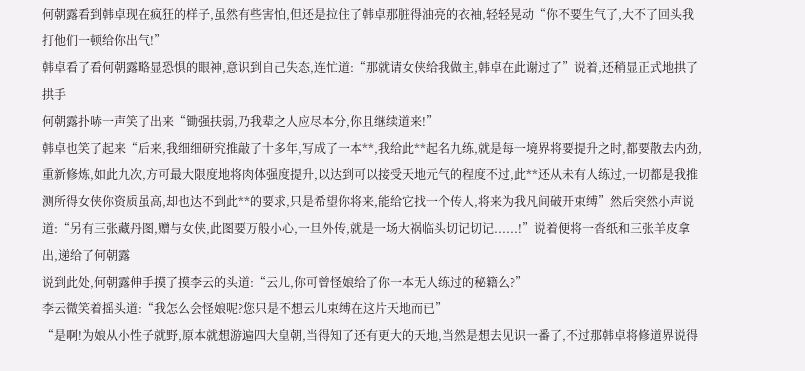何朝露看到韩卓现在疯狂的样子,虽然有些害怕,但还是拉住了韩卓那脏得油亮的衣袖,轻轻晃动“你不要生气了,大不了回头我打他们一顿给你出气!”
韩卓看了看何朝露略显恐惧的眼神,意识到自己失态,连忙道:“那就请女侠给我做主,韩卓在此谢过了”说着,还稍显正式地拱了拱手
何朝露扑哧一声笑了出来“锄强扶弱,乃我辈之人应尽本分,你且继续道来!”
韩卓也笑了起来“后来,我细细研究推敲了十多年,写成了一本**,我给此**起名九练,就是每一境界将要提升之时,都要散去内劲,重新修炼,如此九次,方可最大限度地将肉体强度提升,以达到可以接受天地元气的程度不过,此**还从未有人练过,一切都是我推测所得女侠你资质虽高,却也达不到此**的要求,只是希望你将来,能给它找一个传人,将来为我凡间破开束缚”然后突然小声说道:“另有三张藏丹图,赠与女侠,此图要万般小心,一旦外传,就是一场大祸临头切记切记......!”说着便将一沓纸和三张羊皮拿出,递给了何朝露
说到此处,何朝露伸手摸了摸李云的头道:“云儿,你可曾怪娘给了你一本无人练过的秘籍么?”
李云微笑着摇头道:“我怎么会怪娘呢?您只是不想云儿束缚在这片天地而已”
“是啊!为娘从小性子就野,原本就想游遍四大皇朝,当得知了还有更大的天地,当然是想去见识一番了,不过那韩卓将修道界说得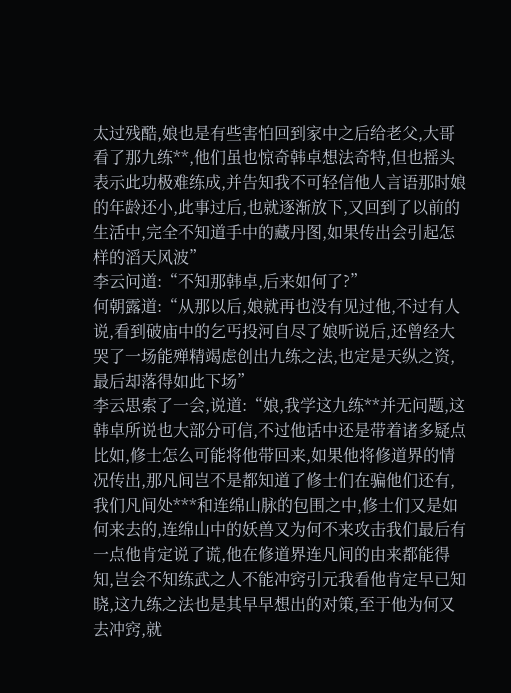太过残酷,娘也是有些害怕回到家中之后给老父,大哥看了那九练**,他们虽也惊奇韩卓想法奇特,但也摇头表示此功极难练成,并告知我不可轻信他人言语那时娘的年龄还小,此事过后,也就逐渐放下,又回到了以前的生活中,完全不知道手中的藏丹图,如果传出会引起怎样的滔天风波”
李云问道:“不知那韩卓,后来如何了?”
何朝露道:“从那以后,娘就再也没有见过他,不过有人说,看到破庙中的乞丐投河自尽了娘听说后,还曾经大哭了一场能殚精竭虑创出九练之法,也定是天纵之资,最后却落得如此下场”
李云思索了一会,说道:“娘,我学这九练**并无问题,这韩卓所说也大部分可信,不过他话中还是带着诸多疑点比如,修士怎么可能将他带回来,如果他将修道界的情况传出,那凡间岂不是都知道了修士们在骗他们还有,我们凡间处***和连绵山脉的包围之中,修士们又是如何来去的,连绵山中的妖兽又为何不来攻击我们最后有一点他肯定说了谎,他在修道界连凡间的由来都能得知,岂会不知练武之人不能冲窍引元我看他肯定早已知晓,这九练之法也是其早早想出的对策,至于他为何又去冲窍,就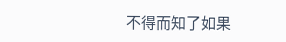不得而知了如果